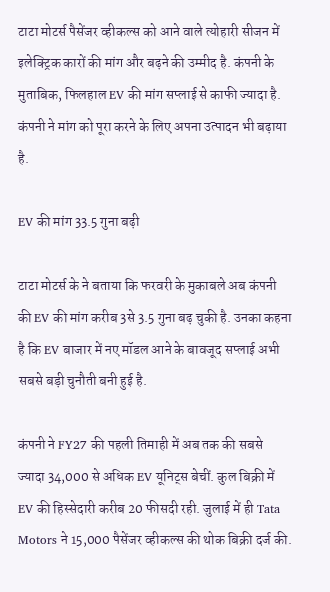टाटा मोटर्स पैसेंजर व्हीकल्स को आने वाले त्योहारी सीजन में इलेक्ट्रिक कारों की मांग और बढ़ने की उम्मीद है. कंपनी के मुताबिक, फिलहाल EV की मांग सप्लाई से काफी ज्यादा है. कंपनी ने मांग को पूरा करने के लिए अपना उत्पादन भी बढ़ाया है.

EV की मांग 33.5 गुना बढ़ी

टाटा मोटर्स के ने बताया कि फरवरी के मुकाबले अब कंपनी की EV की मांग करीब 3से 3.5 गुना बढ़ चुकी है. उनका कहना है कि EV बाजार में नए मॉडल आने के बावजूद सप्लाई अभी सबसे बड़ी चुनौती बनी हुई है.

कंपनी ने FY27 की पहली तिमाही में अब तक की सबसे ज्यादा 34,000 से अधिक EV यूनिट्स बेचीं. कुल बिक्री में EV की हिस्सेदारी करीब 20 फीसदी रही. जुलाई में ही Tata Motors ने 15,000 पैसेंजर व्हीकल्स की थोक बिक्री दर्ज की.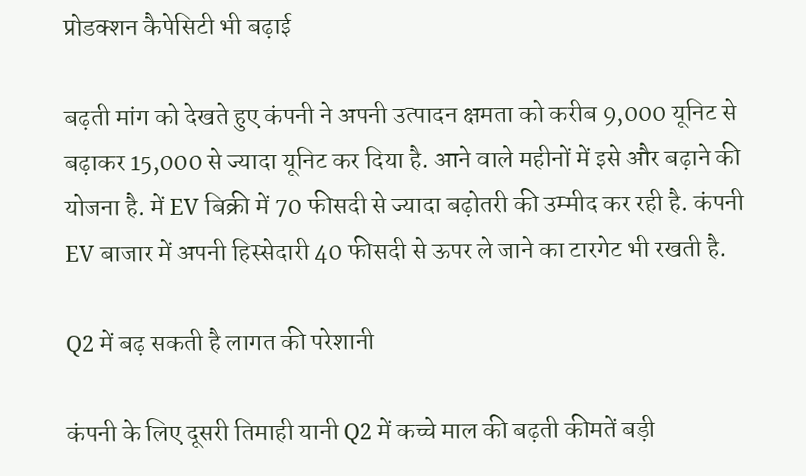प्रोडक्शन कैपेसिटी भी बढ़ाई

बढ़ती मांग को देखते हुए कंपनी ने अपनी उत्पादन क्षमता को करीब 9,000 यूनिट से बढ़ाकर 15,000 से ज्यादा यूनिट कर दिया है. आने वाले महीनों में इसे और बढ़ाने की योजना है. में EV बिक्री में 70 फीसदी से ज्यादा बढ़ोतरी की उम्मीद कर रही है. कंपनी EV बाजार में अपनी हिस्सेदारी 40 फीसदी से ऊपर ले जाने का टारगेट भी रखती है.

Q2 में बढ़ सकती है लागत की परेशानी

कंपनी के लिए दूसरी तिमाही यानी Q2 में कच्चे माल की बढ़ती कीमतें बड़ी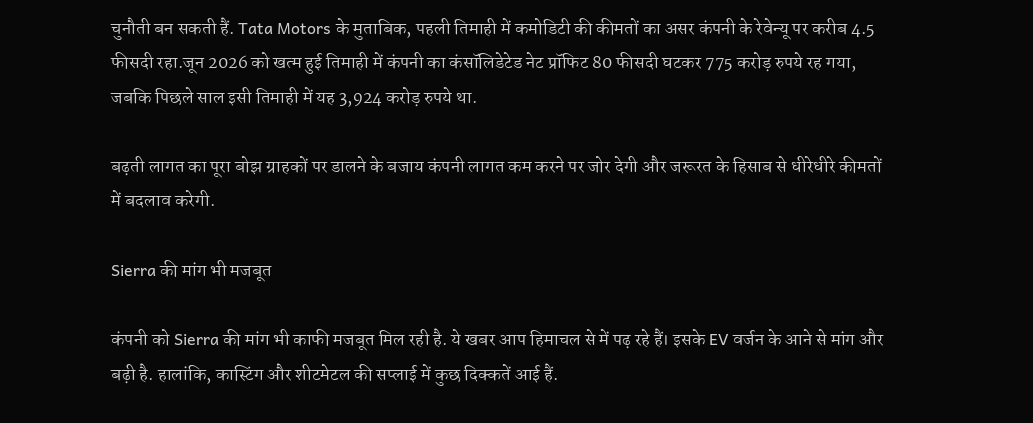चुनौती बन सकती हैं. Tata Motors के मुताबिक, पहली तिमाही में कमोडिटी की कीमतों का असर कंपनी के रेवेन्यू पर करीब 4.5 फीसदी रहा.जून 2026 को खत्म हुई तिमाही में कंपनी का कंसॉलिडेटेड नेट प्रॉफिट 80 फीसदी घटकर 775 करोड़ रुपये रह गया, जबकि पिछले साल इसी तिमाही में यह 3,924 करोड़ रुपये था.

बढ़ती लागत का पूरा बोझ ग्राहकों पर डालने के बजाय कंपनी लागत कम करने पर जोर देगी और जरूरत के हिसाब से धीरेधीरे कीमतों में बदलाव करेगी.

Sierra की मांग भी मजबूत

कंपनी को Sierra की मांग भी काफी मजबूत मिल रही है. ये खबर आप हिमाचल से में पढ़ रहे हैं। इसके EV वर्जन के आने से मांग और बढ़ी है. हालांकि, कास्टिंग और शीटमेटल की सप्लाई में कुछ दिक्कतें आई हैं.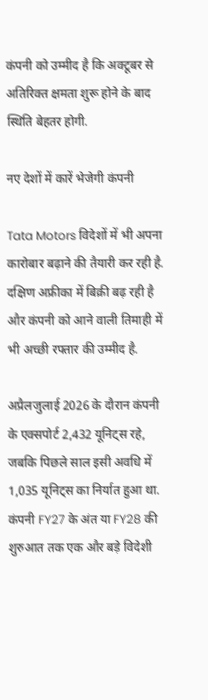कंपनी को उम्मीद है कि अक्टूबर से अतिरिक्त क्षमता शुरू होने के बाद स्थिति बेहतर होगी.

नए देशों में कारें भेजेगी कंपनी

Tata Motors विदेशों में भी अपना कारोबार बढ़ाने की तैयारी कर रही है. दक्षिण अफ्रीका में बिक्री बढ़ रही है और कंपनी को आने वाली तिमाही में भी अच्छी रफ्तार की उम्मीद है.

अप्रैलजुलाई 2026 के दौरान कंपनी के एक्सपोर्ट 2,432 यूनिट्स रहे, जबकि पिछले साल इसी अवधि में 1,035 यूनिट्स का निर्यात हुआ था. कंपनी FY27 के अंत या FY28 की शुरुआत तक एक और बड़े विदेशी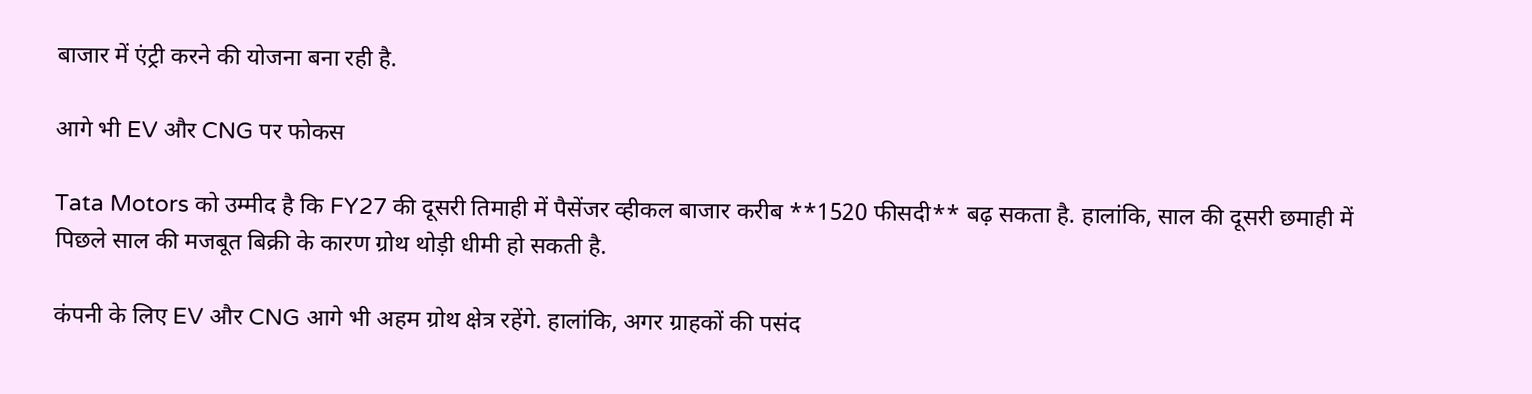बाजार में एंट्री करने की योजना बना रही है.

आगे भी EV और CNG पर फोकस

Tata Motors को उम्मीद है कि FY27 की दूसरी तिमाही में पैसेंजर व्हीकल बाजार करीब **1520 फीसदी** बढ़ सकता है. हालांकि, साल की दूसरी छमाही में पिछले साल की मजबूत बिक्री के कारण ग्रोथ थोड़ी धीमी हो सकती है.

कंपनी के लिए EV और CNG आगे भी अहम ग्रोथ क्षेत्र रहेंगे. हालांकि, अगर ग्राहकों की पसंद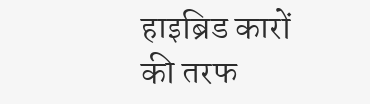हाइब्रिड कारों की तरफ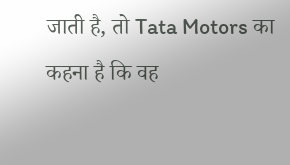जाती है, तो Tata Motors का कहना है कि वह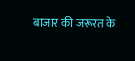बाजार की जरूरत के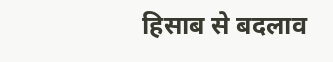हिसाब से बदलाव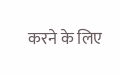करने के लिए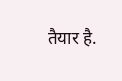तैयार है.